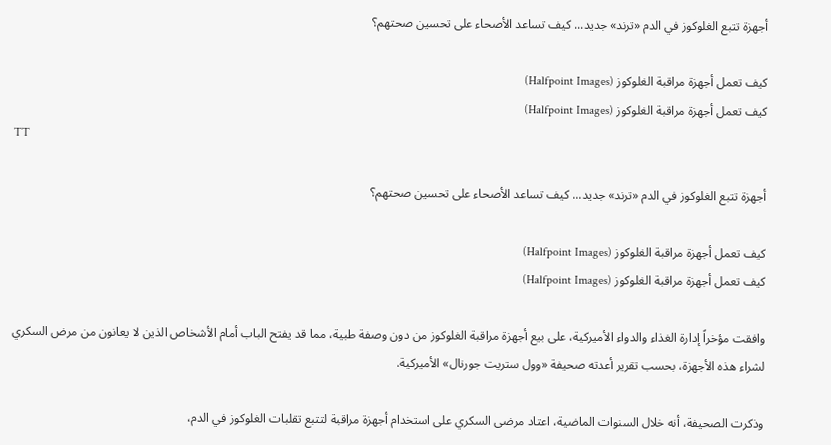أجهزة تتبع الغلوكوز في الدم «ترند» جديد... كيف تساعد الأصحاء على تحسين صحتهم؟

كيف تعمل أجهزة مراقبة الغلوكوز (Halfpoint Images)
كيف تعمل أجهزة مراقبة الغلوكوز (Halfpoint Images)
TT

أجهزة تتبع الغلوكوز في الدم «ترند» جديد... كيف تساعد الأصحاء على تحسين صحتهم؟

كيف تعمل أجهزة مراقبة الغلوكوز (Halfpoint Images)
كيف تعمل أجهزة مراقبة الغلوكوز (Halfpoint Images)

وافقت مؤخراً إدارة الغذاء والدواء الأميركية، على بيع أجهزة مراقبة الغلوكوز من دون وصفة طبية، مما قد يفتح الباب أمام الأشخاص الذين لا يعانون من مرض السكري لشراء هذه الأجهزة، بحسب تقرير أعدته صحيفة «وول ستريت جورنال» الأميركية.

وذكرت الصحيفة، أنه خلال السنوات الماضية، اعتاد مرضى السكري على استخدام أجهزة مراقبة لتتبع تقلبات الغلوكوز في الدم،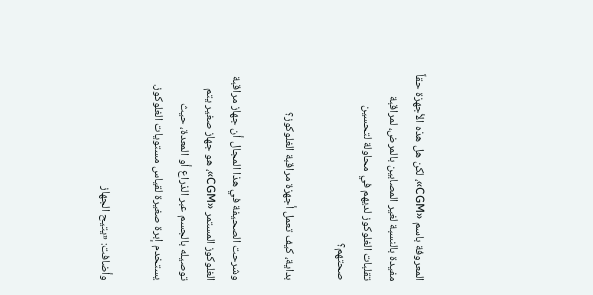المعروفة باسم «CGM»، لكن هل هذه الأجهزة حقاً مفيدة بالنسبة لغير المصابين بالمرض، لمراقبة تقلبات الغلوكوز لديهم في محاولة لتحسين صحتهم؟

بداية، كيف تعمل أجهزة مراقبة الغلوكوز؟

وشرحت الصحيفة في هذا المجال أن جهاز مراقبة الغلوكوز المستمر «CGM»، هو جهاز صغير يتم توصيله بالجسم عبر الذراع أو المعدة، حيث يستخدم إبرة صغيرة لقياس مستويات الغلوكوز.

وأضافت: «يتيح الجهاز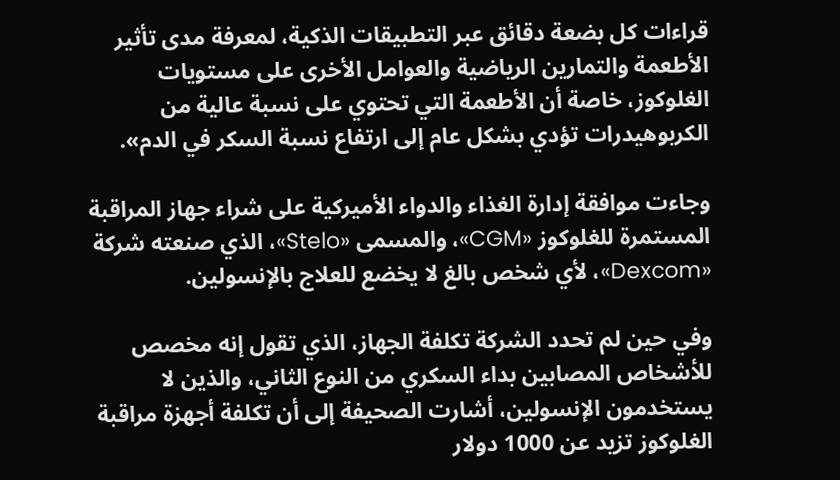قراءات كل بضعة دقائق عبر التطبيقات الذكية، لمعرفة مدى تأثير الأطعمة والتمارين الرياضية والعوامل الأخرى على مستويات الغلوكوز، خاصة أن الأطعمة التي تحتوي على نسبة عالية من الكربوهيدرات تؤدي بشكل عام إلى ارتفاع نسبة السكر في الدم».

وجاءت موافقة إدارة الغذاء والدواء الأميركية على شراء جهاز المراقبة المستمرة للغلوكوز «CGM»، والمسمى «Stelo»، الذي صنعته شركة «Dexcom»، لأي شخص بالغ لا يخضع للعلاج بالإنسولين.

وفي حين لم تحدد الشركة تكلفة الجهاز، الذي تقول إنه مخصص للأشخاص المصابين بداء السكري من النوع الثاني، والذين لا يستخدمون الإنسولين، أشارت الصحيفة إلى أن تكلفة أجهزة مراقبة الغلوكوز تزيد عن 1000 دولار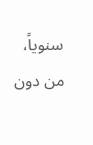سنوياً، من دون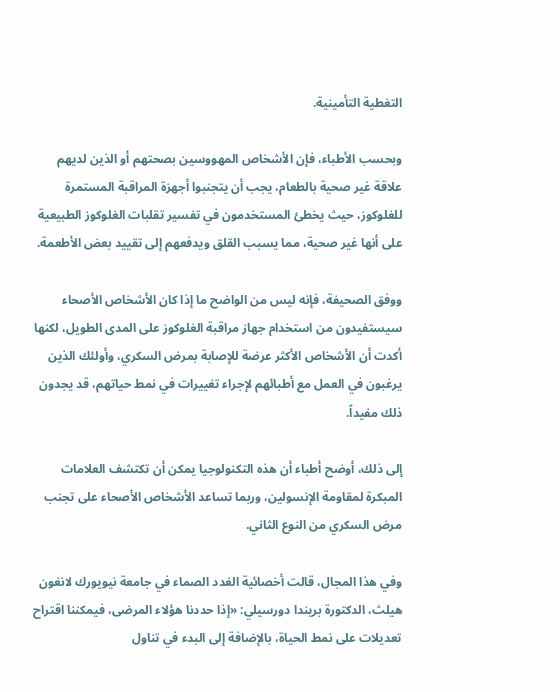التغطية التأمينية.

وبحسب الأطباء، فإن الأشخاص المهووسين بصحتهم أو الذين لديهم علاقة غير صحية بالطعام، يجب أن يتجنبوا أجهزة المراقبة المستمرة للغلوكوز، حيث يخطئ المستخدمون في تفسير تقلبات الغلوكوز الطبيعية على أنها غير صحية، مما يسبب القلق ويدفعهم إلى تقييد بعض الأطعمة.

ووفق الصحيفة، فإنه ليس من الواضح ما إذا كان الأشخاص الأصحاء سيستفيدون من استخدام جهاز مراقبة الغلوكوز على المدى الطويل، لكنها أكدت أن الأشخاص الأكثر عرضة للإصابة بمرض السكري، وأولئك الذين يرغبون في العمل مع أطبائهم لإجراء تغييرات في نمط حياتهم، قد يجدون ذلك مفيداً.

إلى ذلك، أوضح أطباء أن هذه التكنولوجيا يمكن أن تكتشف العلامات المبكرة لمقاومة الإنسولين، وربما تساعد الأشخاص الأصحاء على تجنب مرض السكري من النوع الثاني.

وفي هذا المجال، قالت أخصائية الغدد الصماء في جامعة نيويورك لانغون هيلث، الدكتورة بريندا دورسيلي: «إذا حددنا هؤلاء المرضى، فيمكننا اقتراح تعديلات على نمط الحياة، بالإضافة إلى البدء في تناول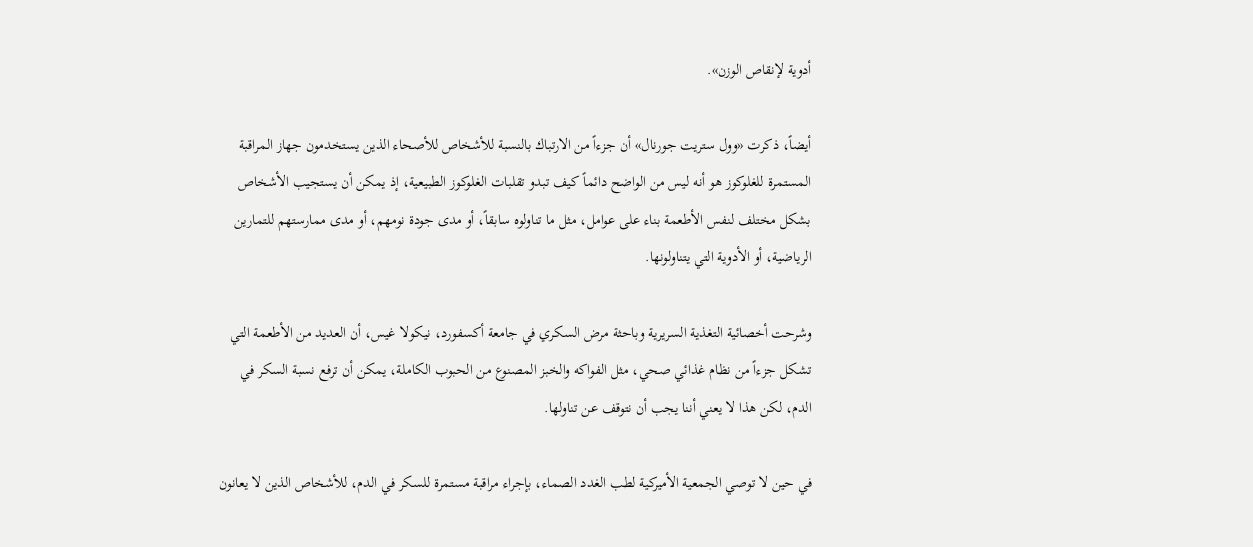أدوية لإنقاص الوزن».

أيضاً، ذكرت «وول ستريت جورنال» أن جزءاً من الارتباك بالنسبة للأشخاص للأصحاء الذين يستخدمون جهاز المراقبة المستمرة للغلوكوز هو أنه ليس من الواضح دائماً كيف تبدو تقلبات الغلوكوز الطبيعية، إذ يمكن أن يستجيب الأشخاص بشكل مختلف لنفس الأطعمة بناء على عوامل، مثل ما تناولوه سابقاً، أو مدى جودة نومهم، أو مدى ممارستهم للتمارين الرياضية، أو الأدوية التي يتناولونها.

وشرحت أخصائية التغذية السريرية وباحثة مرض السكري في جامعة أكسفورد، نيكولا غيس، أن العديد من الأطعمة التي تشكل جزءاً من نظام غذائي صحي، مثل الفواكه والخبز المصنوع من الحبوب الكاملة، يمكن أن ترفع نسبة السكر في الدم، لكن هذا لا يعني أننا يجب أن نتوقف عن تناولها.

في حين لا توصي الجمعية الأميركية لطب الغدد الصماء، بإجراء مراقبة مستمرة للسكر في الدم، للأشخاص الذين لا يعانون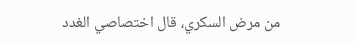من مرض السكري، قال اختصاصي الغدد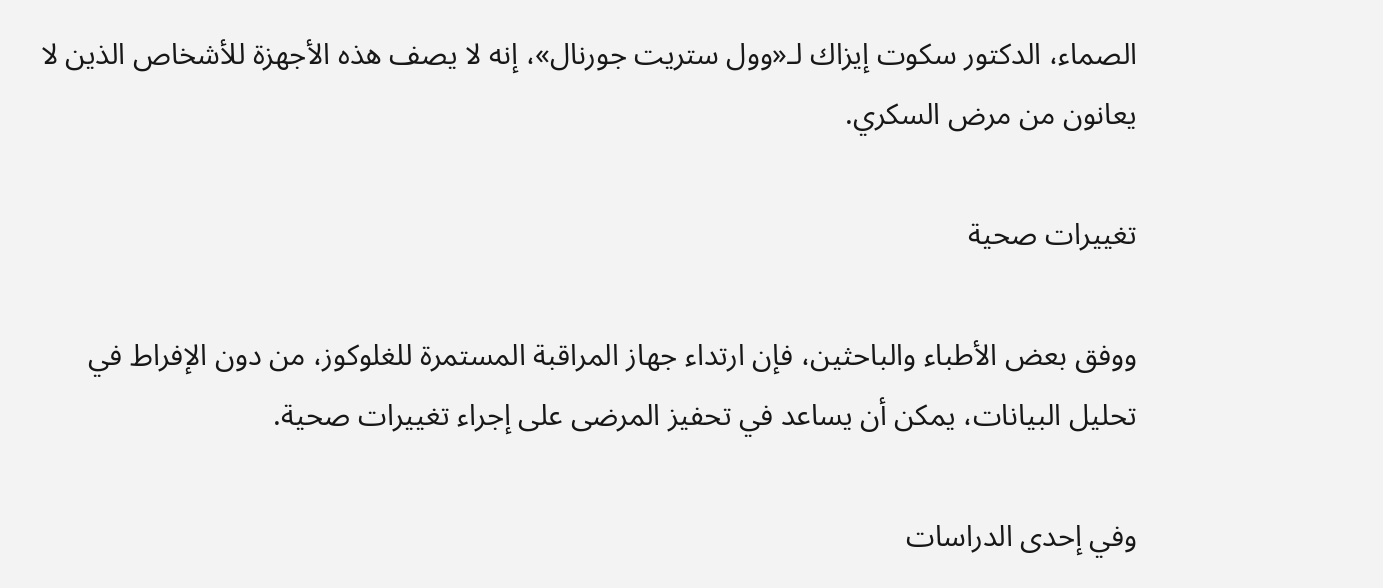الصماء، الدكتور سكوت إيزاك لـ«وول ستريت جورنال»، إنه لا يصف هذه الأجهزة للأشخاص الذين لا يعانون من مرض السكري.

تغييرات صحية

ووفق بعض الأطباء والباحثين، فإن ارتداء جهاز المراقبة المستمرة للغلوكوز، من دون الإفراط في تحليل البيانات، يمكن أن يساعد في تحفيز المرضى على إجراء تغييرات صحية.

وفي إحدى الدراسات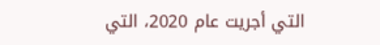التي أجريت عام 2020، التي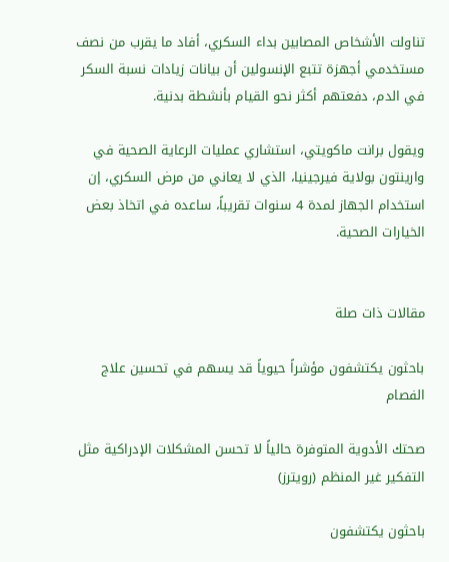تناولت الأشخاص المصابين بداء السكري، أفاد ما يقرب من نصف مستخدمي أجهزة تتبع الإنسولين أن بيانات زيادات نسبة السكر في الدم، دفعتهم أكثر نحو القيام بأنشطة بدنية.

ويقول برانت ماكويتي، استشاري عمليات الرعاية الصحية في وارينتون بولاية فيرجينيا، الذي لا يعاني من مرض السكري، إن استخدام الجهاز لمدة 4 سنوات تقريباً، ساعده في اتخاذ بعض الخيارات الصحية.


مقالات ذات صلة

باحثون يكتشفون مؤشراً حيوياً قد يسهم في تحسين علاج الفصام

صحتك الأدوية المتوفرة حالياً لا تحسن المشكلات الإدراكية مثل التفكير غير المنظم (رويترز)

باحثون يكتشفون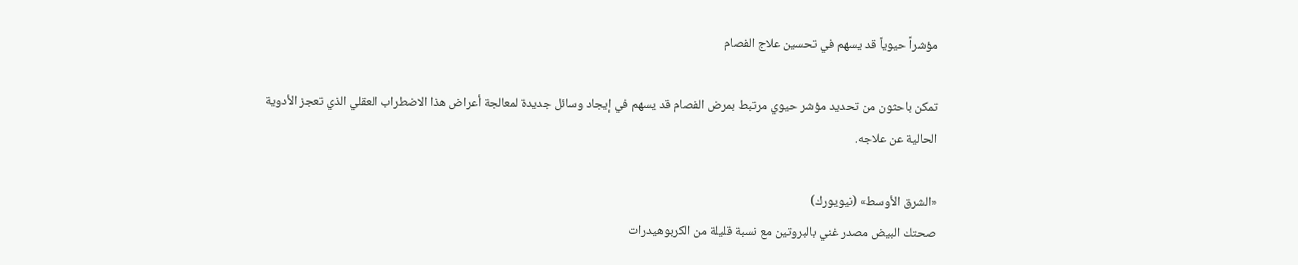مؤشراً حيوياً قد يسهم في تحسين علاج الفصام

تمكن باحثون من تحديد مؤشر حيوي مرتبط بمرض الفصام قد يسهم في إيجاد وسائل جديدة لمعالجة أعراض هذا الاضطراب العقلي الذي تعجز الأدوية الحالية عن علاجه.

«الشرق الأوسط» (نيويورك)
صحتك البيض مصدر غني بالبروتين مع نسبة قليلة من الكربوهيدرات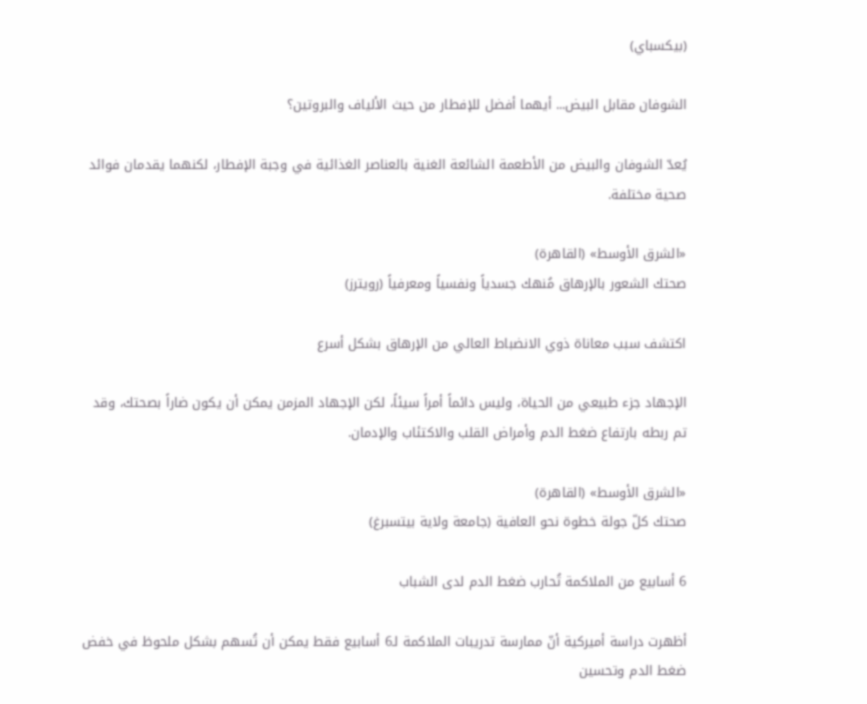(بيكسباي)

الشوفان مقابل البيض... أيهما أفضل للإفطار من حيث الألياف والبروتين؟

يُعدّ الشوفان والبيض من الأطعمة الشائعة الغنية بالعناصر الغذائية في وجبة الإفطار، لكنهما يقدمان فوائد صحية مختلفة.

«الشرق الأوسط» (القاهرة)
صحتك الشعور بالإرهاق مُنهك جسدياً ونفسياً ومعرفياً (رويترز)

اكتشف سبب معاناة ذوي الانضباط العالي من الإرهاق بشكل أسرع

الإجهاد جزء طبيعي من الحياة، وليس دائماً أمراً سيئاً، لكن الإجهاد المزمن يمكن أن يكون ضاراً بصحتك، وقد تم ربطه بارتفاع ضغط الدم وأمراض القلب والاكتئاب والإدمان.

«الشرق الأوسط» (القاهرة)
صحتك كلّ جولة خطوة نحو العافية (جامعة ولاية بيتسبرغ)

6 أسابيع من الملاكمة تُحارب ضغط الدم لدى الشباب

أظهرت دراسة أميركية أنّ ممارسة تدريبات الملاكمة لـ6 أسابيع فقط يمكن أن تُسهم بشكل ملحوظ في خفض ضغط الدم وتحسين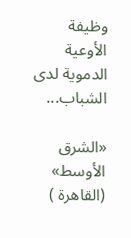وظيفة الأوعية الدموية لدى الشباب...

«الشرق الأوسط» (القاهرة )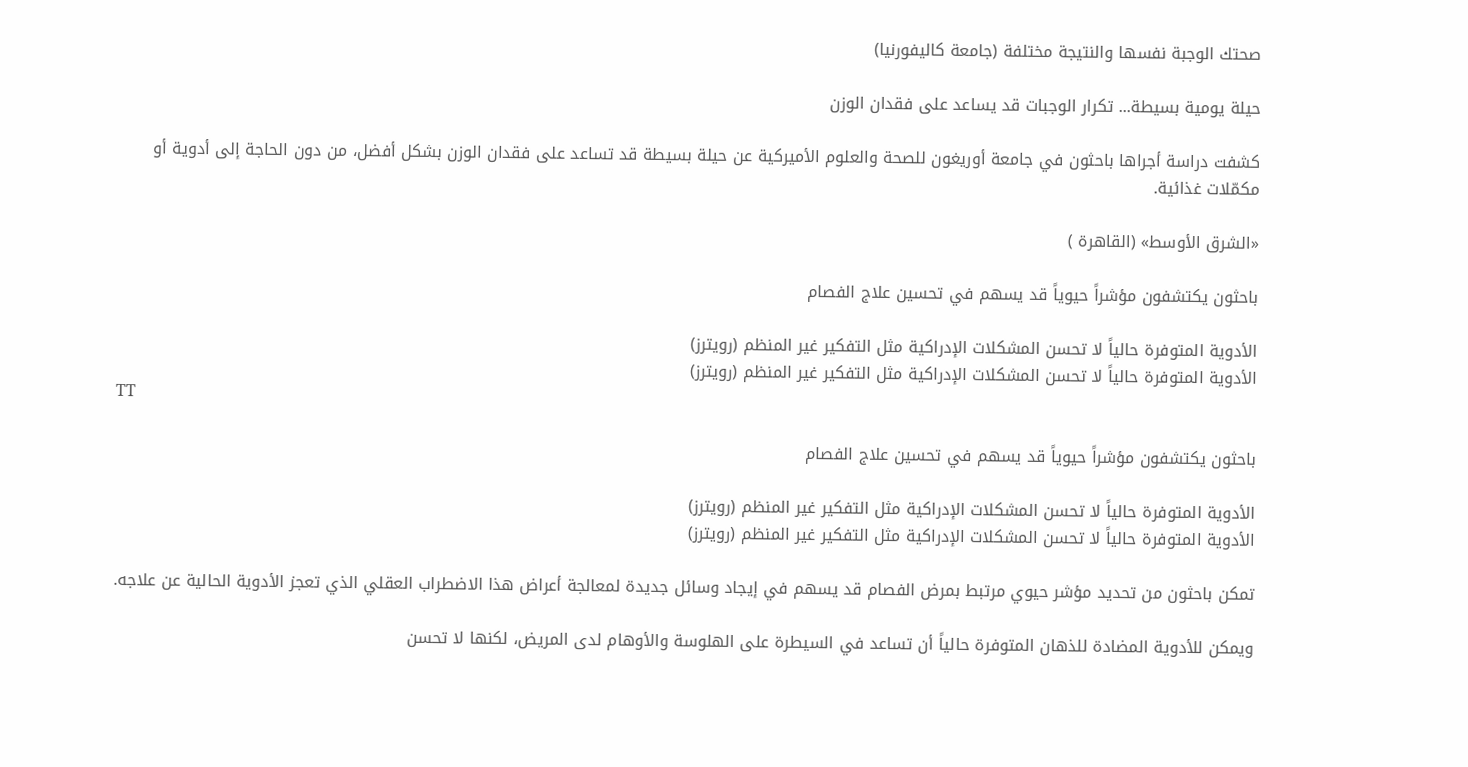صحتك الوجبة نفسها والنتيجة مختلفة (جامعة كاليفورنيا)

حيلة يومية بسيطة... تكرار الوجبات قد يساعد على فقدان الوزن

كشفت دراسة أجراها باحثون في جامعة أوريغون للصحة والعلوم الأميركية عن حيلة بسيطة قد تساعد على فقدان الوزن بشكل أفضل، من دون الحاجة إلى أدوية أو مكمّلات غذائية.

«الشرق الأوسط» (القاهرة )

باحثون يكتشفون مؤشراً حيوياً قد يسهم في تحسين علاج الفصام

الأدوية المتوفرة حالياً لا تحسن المشكلات الإدراكية مثل التفكير غير المنظم (رويترز)
الأدوية المتوفرة حالياً لا تحسن المشكلات الإدراكية مثل التفكير غير المنظم (رويترز)
TT

باحثون يكتشفون مؤشراً حيوياً قد يسهم في تحسين علاج الفصام

الأدوية المتوفرة حالياً لا تحسن المشكلات الإدراكية مثل التفكير غير المنظم (رويترز)
الأدوية المتوفرة حالياً لا تحسن المشكلات الإدراكية مثل التفكير غير المنظم (رويترز)

تمكن باحثون من تحديد مؤشر حيوي مرتبط بمرض الفصام قد يسهم في إيجاد وسائل جديدة لمعالجة أعراض هذا الاضطراب العقلي الذي تعجز الأدوية الحالية عن علاجه.

ويمكن للأدوية المضادة للذهان المتوفرة حالياً أن تساعد في السيطرة على الهلوسة والأوهام لدى المريض، لكنها لا تحسن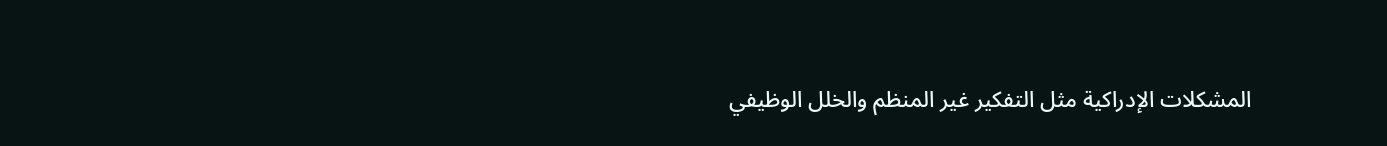المشكلات الإدراكية مثل التفكير غير المنظم والخلل الوظيفي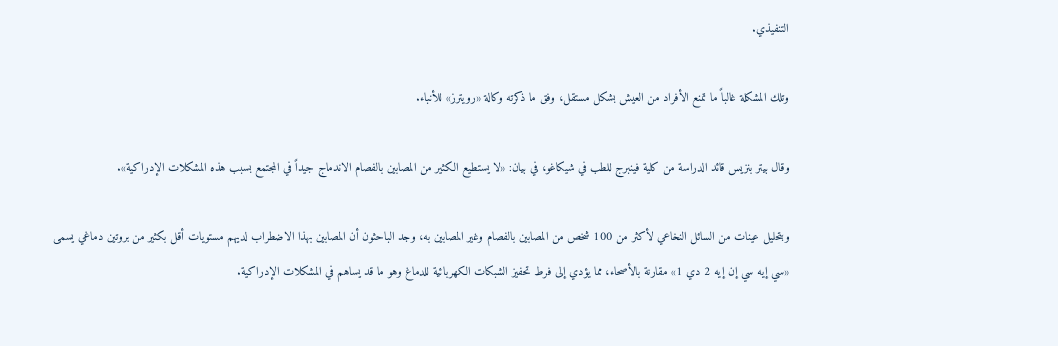التنفيذي.

وتلك المشكلة غالباً ما تمنع الأفراد من العيش بشكل مستقل، وفق ما ذكرته وكالة «رويترز» للأنباء.

وقال بيتر بنزيس قائد الدراسة من كلية فينبرج للطب في شيكاغو، في بيان: «لا يستطيع الكثير من المصابين بالفصام الاندماج جيداً في المجتمع بسبب هذه المشكلات الإدراكية».

وبتحليل عينات من السائل النخاعي لأكثر من 100 شخص من المصابين بالفصام وغير المصابين به، وجد الباحثون أن المصابين بهذا الاضطراب لديهم مستويات أقل بكثير من بروتين دماغي يسمى «سي إيه سي إن إيه 2 دي 1» مقارنة بالأصحاء، مما يؤدي إلى فرط تحفيز الشبكات الكهربائية للدماغ وهو ما قد يساهم في المشكلات الإدراكية.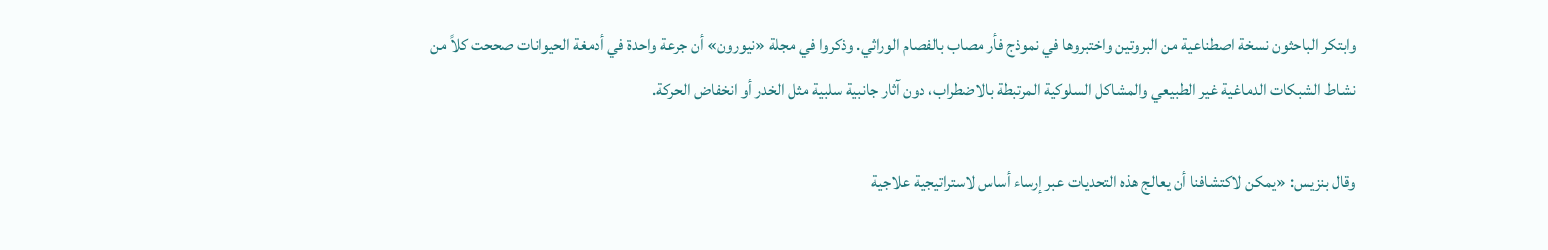وابتكر الباحثون نسخة اصطناعية من البروتين واختبروها في نموذج فأر مصاب بالفصام الوراثي. وذكروا في مجلة «نيورون» أن جرعة واحدة في أدمغة الحيوانات صححت كلاً من نشاط الشبكات الدماغية غير الطبيعي والمشاكل السلوكية المرتبطة بالاضطراب، دون آثار جانبية سلبية مثل الخدر أو انخفاض الحركة.

وقال بنزيس: «يمكن لاكتشافنا أن يعالج هذه التحديات عبر إرساء أساس لاستراتيجية علاجية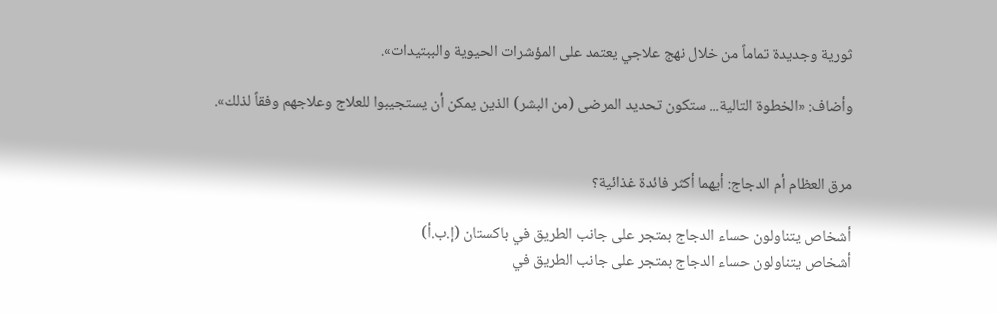ثورية وجديدة تماماً من خلال نهج علاجي يعتمد على المؤشرات الحيوية والببتيدات».

وأضاف: «الخطوة التالية... ستكون تحديد المرضى (من البشر) الذين يمكن أن يستجيبوا للعلاج وعلاجهم وفقاً لذلك».


مرق العظام أم الدجاج: أيهما أكثر فائدة غذائية؟

أشخاص يتناولون حساء الدجاج بمتجر على جانب الطريق في باكستان (إ.ب.أ)
أشخاص يتناولون حساء الدجاج بمتجر على جانب الطريق في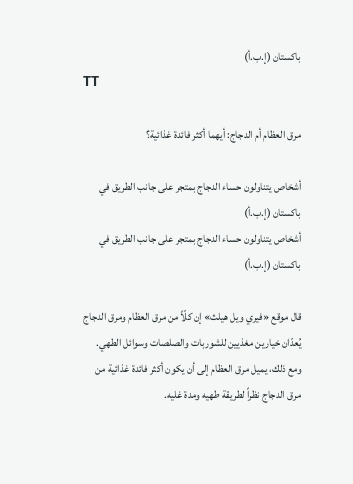باكستان (إ.ب.أ)
TT

مرق العظام أم الدجاج: أيهما أكثر فائدة غذائية؟

أشخاص يتناولون حساء الدجاج بمتجر على جانب الطريق في باكستان (إ.ب.أ)
أشخاص يتناولون حساء الدجاج بمتجر على جانب الطريق في باكستان (إ.ب.أ)

قال موقع «فيري ويل هيلث» إن كلّاً من مرق العظام ومرق الدجاج يُعدّان خيارين مغذيين للشوربات والصلصات وسوائل الطهي. ومع ذلك، يميل مرق العظام إلى أن يكون أكثر فائدة غذائية من مرق الدجاج نظراً لطريقة طهيه ومدة غليه.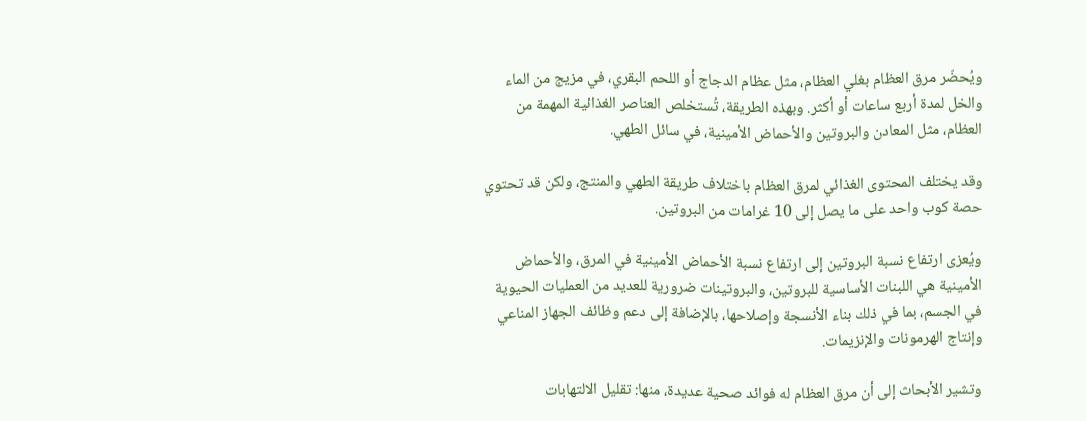ويُحضّر مرق العظام بغلي العظام، مثل عظام الدجاج أو اللحم البقري، في مزيج من الماء والخل لمدة أربع ساعات أو أكثر. وبهذه الطريقة، تُستخلص العناصر الغذائية المهمة من العظام، مثل المعادن والبروتين والأحماض الأمينية، في سائل الطهي.

وقد يختلف المحتوى الغذائي لمرق العظام باختلاف طريقة الطهي والمنتج، ولكن قد تحتوي حصة كوب واحد على ما يصل إلى 10 غرامات من البروتين.

ويُعزى ارتفاع نسبة البروتين إلى ارتفاع نسبة الأحماض الأمينية في المرق، والأحماض الأمينية هي اللبنات الأساسية للبروتين، والبروتينات ضرورية للعديد من العمليات الحيوية في الجسم، بما في ذلك بناء الأنسجة وإصلاحها، بالإضافة إلى دعم وظائف الجهاز المناعي وإنتاج الهرمونات والإنزيمات.

وتشير الأبحاث إلى أن مرق العظام له فوائد صحية عديدة، منها: تقليل الالتهابات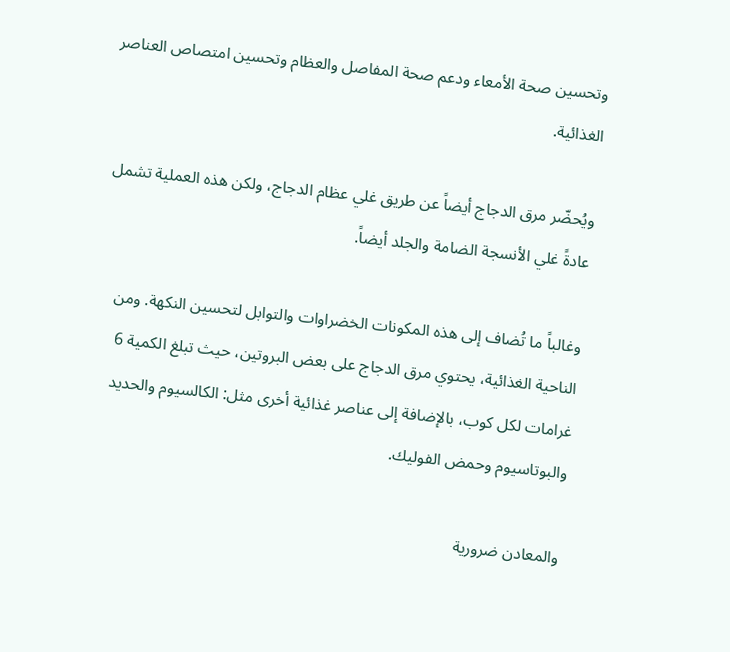وتحسين صحة الأمعاء ودعم صحة المفاصل والعظام وتحسين امتصاص العناصر الغذائية.

ويُحضّر مرق الدجاج أيضاً عن طريق غلي عظام الدجاج، ولكن هذه العملية تشمل عادةً غلي الأنسجة الضامة والجلد أيضاً.

وغالباً ما تُضاف إلى هذه المكونات الخضراوات والتوابل لتحسين النكهة. ومن الناحية الغذائية، يحتوي مرق الدجاج على بعض البروتين، حيث تبلغ الكمية 6 غرامات لكل كوب، بالإضافة إلى عناصر غذائية أخرى مثل: الكالسيوم والحديد والبوتاسيوم وحمض الفوليك.

والمعادن ضرورية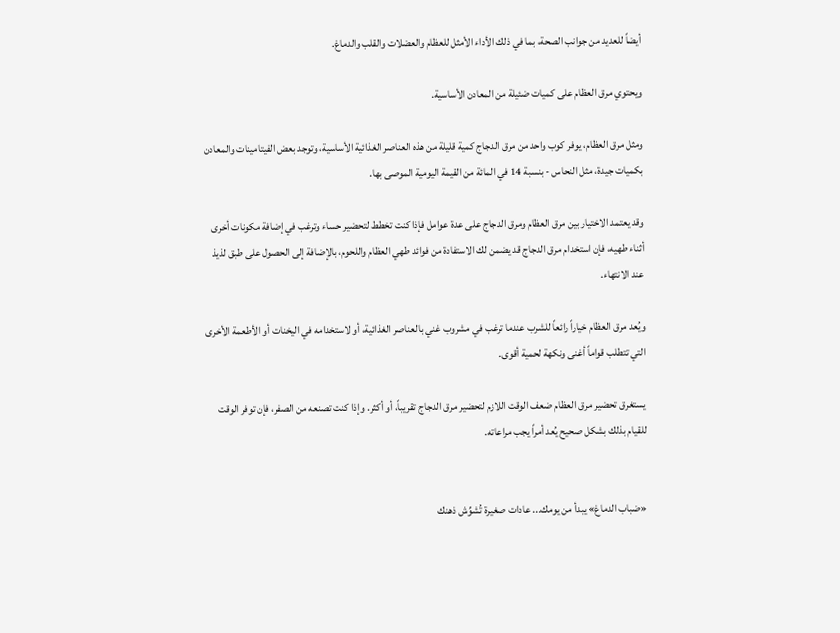أيضاً للعديد من جوانب الصحة، بما في ذلك الأداء الأمثل للعظام والعضلات والقلب والدماغ.

ويحتوي مرق العظام على كميات ضئيلة من المعادن الأساسية.

ومثل مرق العظام، يوفر كوب واحد من مرق الدجاج كمية قليلة من هذه العناصر الغذائية الأساسية، وتوجد بعض الفيتامينات والمعادن بكميات جيدة، مثل النحاس - بنسبة 14 في المائة من القيمة اليومية الموصى بها.

وقد يعتمد الاختيار بين مرق العظام ومرق الدجاج على عدة عوامل فإذا كنت تخطط لتحضير حساء وترغب في إضافة مكونات أخرى أثناء طهيه، فإن استخدام مرق الدجاج قد يضمن لك الاستفادة من فوائد طهي العظام واللحوم، بالإضافة إلى الحصول على طبق لذيذ عند الانتهاء.

ويُعد مرق العظام خياراً رائعاً للشرب عندما ترغب في مشروب غني بالعناصر الغذائية، أو لاستخدامه في اليخنات أو الأطعمة الأخرى التي تتطلب قواماً أغنى ونكهة لحمية أقوى.

يستغرق تحضير مرق العظام ضعف الوقت اللازم لتحضير مرق الدجاج تقريباً، أو أكثر. وإذا كنت تصنعه من الصفر، فإن توفر الوقت للقيام بذلك بشكل صحيح يُعد أمراً يجب مراعاته.


«ضباب الدماغ» يبدأ من يومك... عادات صغيرة تُشوِّش ذهنك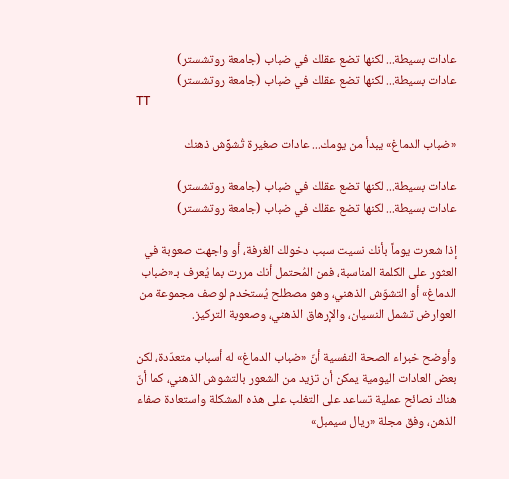عادات بسيطة... لكنها تضع عقلك في ضباب (جامعة روتشستر)
عادات بسيطة... لكنها تضع عقلك في ضباب (جامعة روتشستر)
TT

«ضباب الدماغ» يبدأ من يومك... عادات صغيرة تُشوِّش ذهنك

عادات بسيطة... لكنها تضع عقلك في ضباب (جامعة روتشستر)
عادات بسيطة... لكنها تضع عقلك في ضباب (جامعة روتشستر)

إذا شعرت يوماً بأنك نسيت سبب دخولك الغرفة، أو واجهت صعوبة في العثور على الكلمة المناسبة، فمن المُحتمل أنك مررت بما يُعرف بـ«ضباب الدماغ» أو التشوّش الذهني، وهو مصطلح يُستخدم لوصف مجموعة من العوارض تشمل النسيان، والإرهاق الذهني، وصعوبة التركيز.

وأوضح خبراء الصحة النفسية أنّ «ضباب الدماغ» له أسباب متعدّدة، لكن بعض العادات اليومية يمكن أن تزيد من الشعور بالتشوش الذهني، كما أنّ هناك نصائح عملية تساعد على التغلب على هذه المشكلة واستعادة صفاء الذهن، وفق مجلة «ريال سيمبل»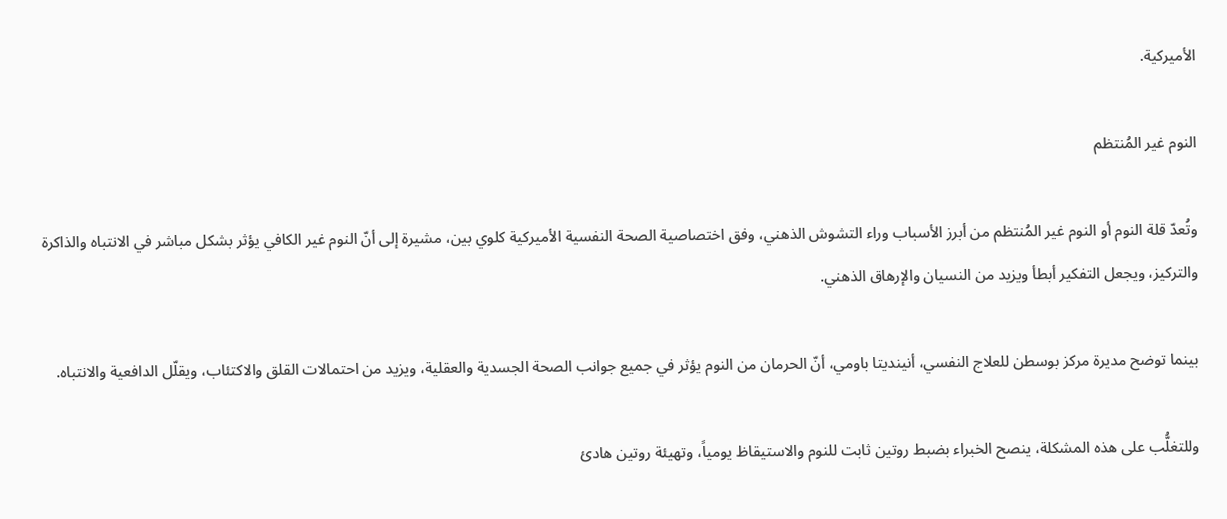الأميركية.

النوم غير المُنتظم

وتُعدّ قلة النوم أو النوم غير المُنتظم من أبرز الأسباب وراء التشوش الذهني، وفق اختصاصية الصحة النفسية الأميركية كلوي بين، مشيرة إلى أنّ النوم غير الكافي يؤثر بشكل مباشر في الانتباه والذاكرة والتركيز، ويجعل التفكير أبطأ ويزيد من النسيان والإرهاق الذهني.

بينما توضح مديرة مركز بوسطن للعلاج النفسي، أنينديتا باومي، أنّ الحرمان من النوم يؤثر في جميع جوانب الصحة الجسدية والعقلية، ويزيد من احتمالات القلق والاكتئاب، ويقلّل الدافعية والانتباه.

وللتغلُّب على هذه المشكلة، ينصح الخبراء بضبط روتين ثابت للنوم والاستيقاظ يومياً، وتهيئة روتين هادئ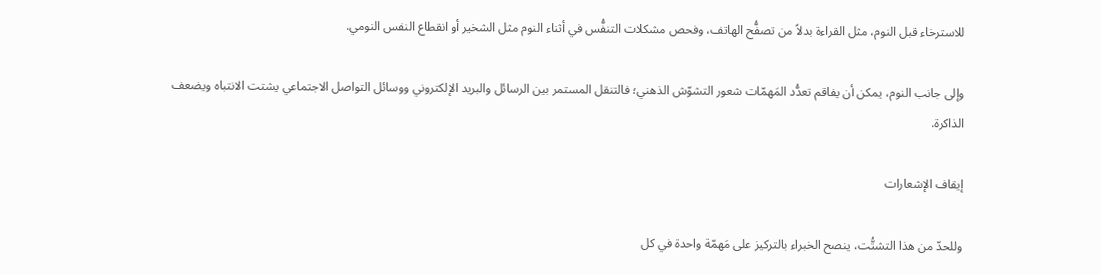للاسترخاء قبل النوم، مثل القراءة بدلاً من تصفُّح الهاتف، وفحص مشكلات التنفُّس في أثناء النوم مثل الشخير أو انقطاع النفس النومي.

وإلى جانب النوم، يمكن أن يفاقم تعدُّد المَهمّات شعور التشوّش الذهني؛ فالتنقل المستمر بين الرسائل والبريد الإلكتروني ووسائل التواصل الاجتماعي يشتت الانتباه ويضعف الذاكرة.

إيقاف الإشعارات

وللحدّ من هذا التشتُّت، ينصح الخبراء بالتركيز على مَهمّة واحدة في كل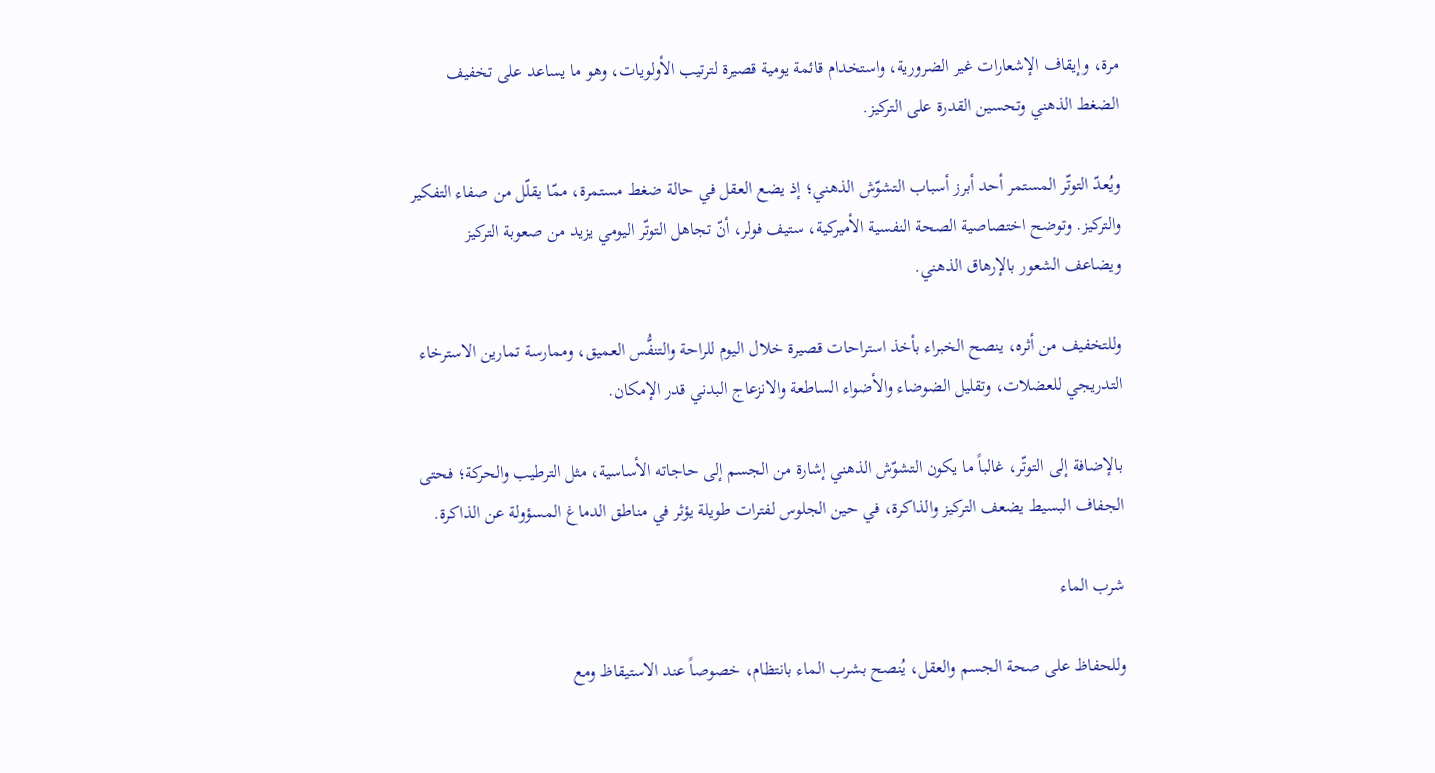مرة، وإيقاف الإشعارات غير الضرورية، واستخدام قائمة يومية قصيرة لترتيب الأولويات، وهو ما يساعد على تخفيف الضغط الذهني وتحسين القدرة على التركيز.

ويُعدّ التوتّر المستمر أحد أبرز أسباب التشوّش الذهني؛ إذ يضع العقل في حالة ضغط مستمرة، ممّا يقلّل من صفاء التفكير والتركيز. وتوضح اختصاصية الصحة النفسية الأميركية، ستيف فولر، أنّ تجاهل التوتّر اليومي يزيد من صعوبة التركيز ويضاعف الشعور بالإرهاق الذهني.

وللتخفيف من أثره، ينصح الخبراء بأخذ استراحات قصيرة خلال اليوم للراحة والتنفُّس العميق، وممارسة تمارين الاسترخاء التدريجي للعضلات، وتقليل الضوضاء والأضواء الساطعة والانزعاج البدني قدر الإمكان.

بالإضافة إلى التوتّر، غالباً ما يكون التشوّش الذهني إشارة من الجسم إلى حاجاته الأساسية، مثل الترطيب والحركة؛ فحتى الجفاف البسيط يضعف التركيز والذاكرة، في حين الجلوس لفترات طويلة يؤثر في مناطق الدماغ المسؤولة عن الذاكرة.

شرب الماء

وللحفاظ على صحة الجسم والعقل، يُنصح بشرب الماء بانتظام، خصوصاً عند الاستيقاظ ومع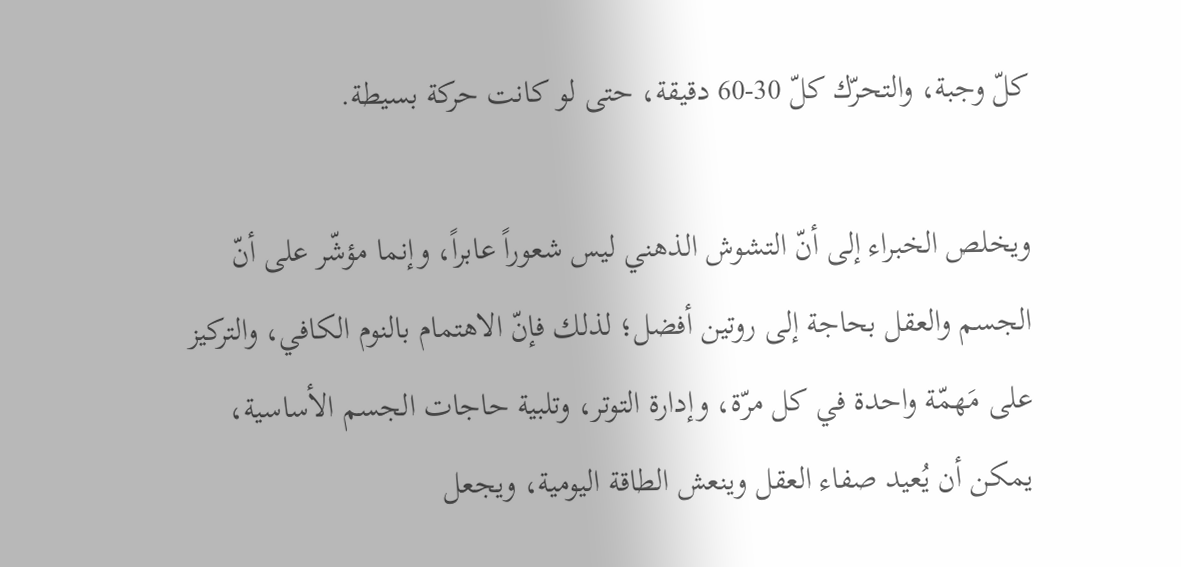كلّ وجبة، والتحرّك كلّ 30-60 دقيقة، حتى لو كانت حركة بسيطة.

ويخلص الخبراء إلى أنّ التشوش الذهني ليس شعوراً عابراً، وإنما مؤشّر على أنّ الجسم والعقل بحاجة إلى روتين أفضل؛ لذلك فإنّ الاهتمام بالنوم الكافي، والتركيز على مَهمّة واحدة في كل مرّة، وإدارة التوتر، وتلبية حاجات الجسم الأساسية، يمكن أن يُعيد صفاء العقل وينعش الطاقة اليومية، ويجعل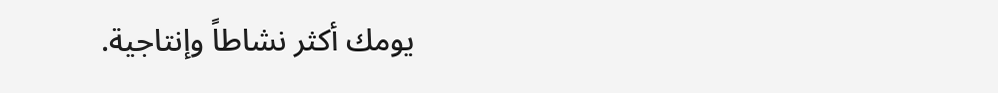يومك أكثر نشاطاً وإنتاجية.